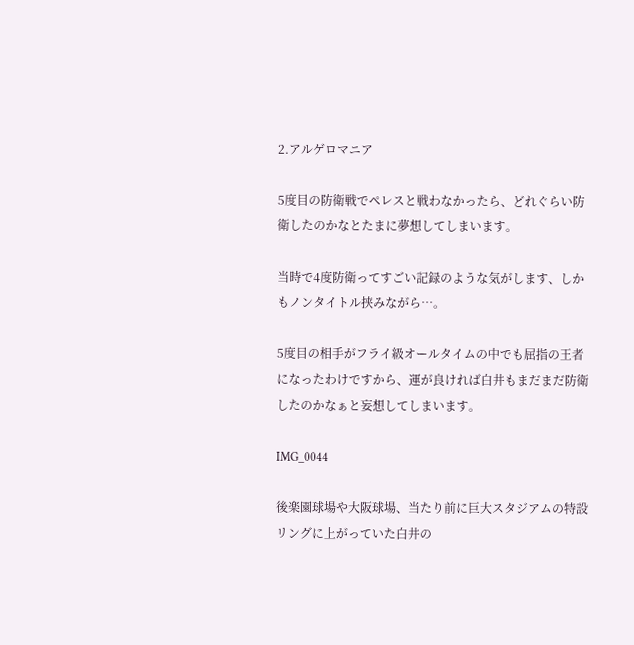2.アルゲロマニア

5度目の防衛戦でペレスと戦わなかったら、どれぐらい防衛したのかなとたまに夢想してしまいます。

当時で4度防衛ってすごい記録のような気がします、しかもノンタイトル挟みながら…。

5度目の相手がフライ級オールタイムの中でも屈指の王者になったわけですから、運が良ければ白井もまだまだ防衛したのかなぁと妄想してしまいます。

IMG_0044

後楽園球場や大阪球場、当たり前に巨大スタジアムの特設リングに上がっていた白井の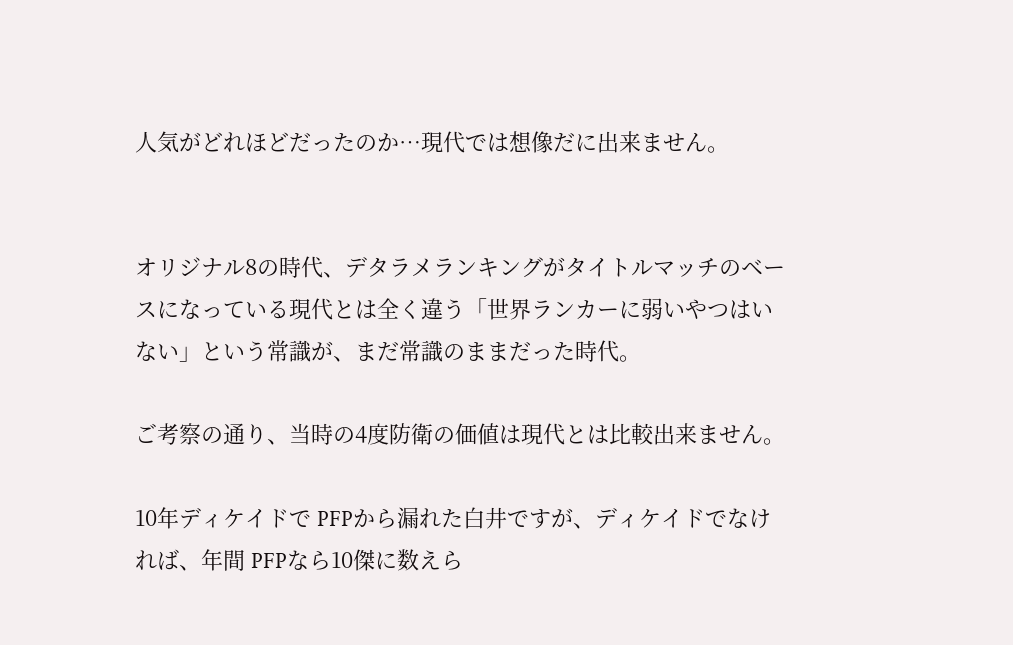人気がどれほどだったのか…現代では想像だに出来ません。


オリジナル8の時代、デタラメランキングがタイトルマッチのベースになっている現代とは全く違う「世界ランカーに弱いやつはいない」という常識が、まだ常識のままだった時代。

ご考察の通り、当時の4度防衛の価値は現代とは比較出来ません。

10年ディケイドで PFPから漏れた白井ですが、ディケイドでなければ、年間 PFPなら10傑に数えら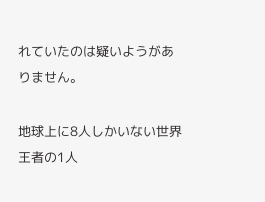れていたのは疑いようがありません。

地球上に8人しかいない世界王者の1人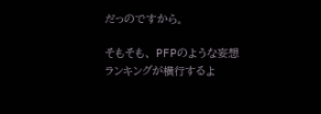だっのですから。

そもそも、 PFPのような妄想ランキングが横行するよ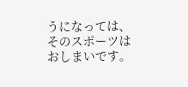うになっては、そのスポーツはおしまいです。